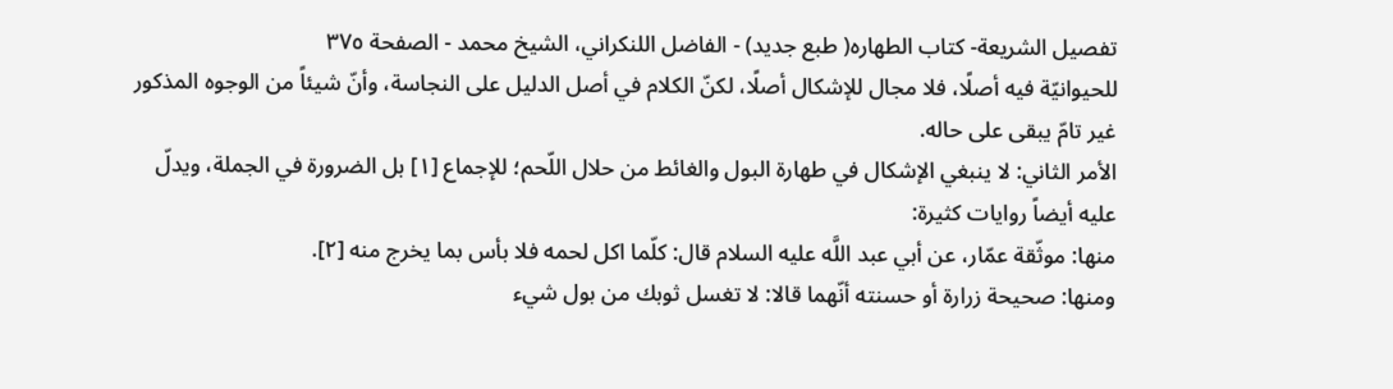تفصيل الشريعة- كتاب الطهاره( طبع جديد) - الفاضل اللنكراني، الشيخ محمد - الصفحة ٣٧٥
للحيوانيّة فيه أصلًا، فلا مجال للإشكال أصلًا، لكنّ الكلام في أصل الدليل على النجاسة، وأنّ شيئاً من الوجوه المذكور غير تامّ يبقى على حاله.
الأمر الثاني: لا ينبغي الإشكال في طهارة البول والغائط من حلال اللّحم؛ للإجماع [١] بل الضرورة في الجملة، ويدلّ عليه أيضاً روايات كثيرة:
منها: موثّقة عمّار، عن أبي عبد اللَّه عليه السلام قال: كلّما اكل لحمه فلا بأس بما يخرج منه [٢].
ومنها: صحيحة زرارة أو حسنته أنّهما قالا: لا تغسل ثوبك من بول شيء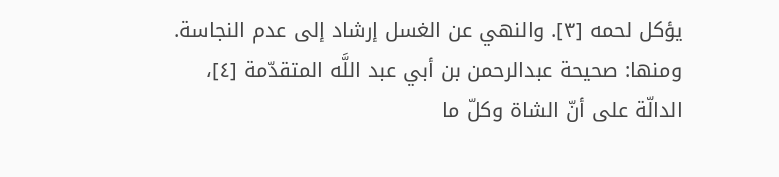يؤكل لحمه [٣]. والنهي عن الغسل إرشاد إلى عدم النجاسة.
ومنها: صحيحة عبدالرحمن بن أبي عبد اللَّه المتقدّمة [٤]، الدالّة على أنّ الشاة وكلّ ما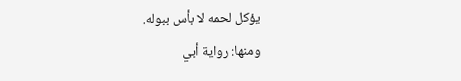يؤكل لحمه لا بأس ببوله.
ومنها: رواية أبي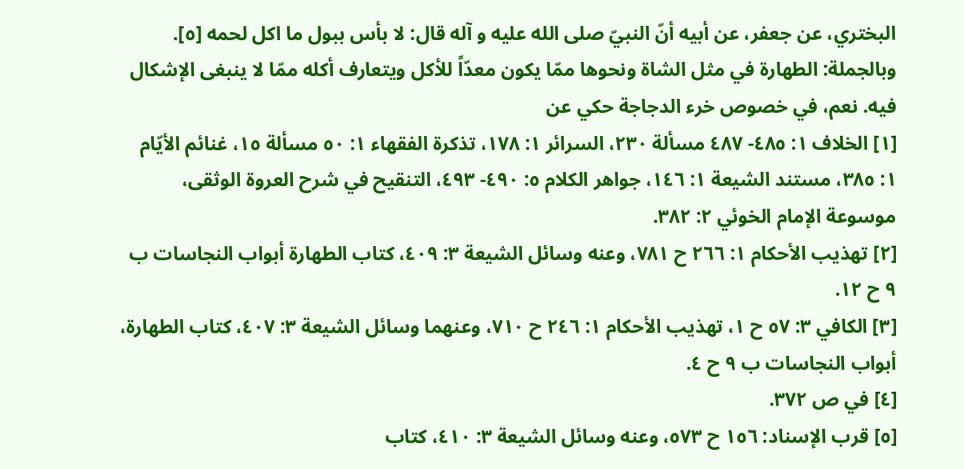البختري، عن جعفر، عن أبيه أنّ النبيّ صلى الله عليه و آله قال: لا بأس ببول ما اكل لحمه [٥].
وبالجملة: الطهارة في مثل الشاة ونحوها ممّا يكون معدّاً للأكل ويتعارف أكله ممّا لا ينبغى الإشكال فيه. نعم، في خصوص خرء الدجاجة حكي عن
[١] الخلاف ١: ٤٨٥- ٤٨٧ مسألة ٢٣٠، السرائر ١: ١٧٨، تذكرة الفقهاء ١: ٥٠ مسألة ١٥، غنائم الأيّام ١: ٣٨٥، مستند الشيعة ١: ١٤٦، جواهر الكلام ٥: ٤٩٠- ٤٩٣، التنقيح في شرح العروة الوثقى، موسوعة الإمام الخوئي ٢: ٣٨٢.
[٢] تهذيب الأحكام ١: ٢٦٦ ح ٧٨١، وعنه وسائل الشيعة ٣: ٤٠٩، كتاب الطهارة أبواب النجاسات ب ٩ ح ١٢.
[٣] الكافي ٣: ٥٧ ح ١، تهذيب الأحكام ١: ٢٤٦ ح ٧١٠، وعنهما وسائل الشيعة ٣: ٤٠٧، كتاب الطهارة، أبواب النجاسات ب ٩ ح ٤.
[٤] في ص ٣٧٢.
[٥] قرب الإسناد: ١٥٦ ح ٥٧٣، وعنه وسائل الشيعة ٣: ٤١٠، كتاب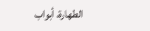الطهارة، أبواب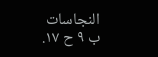النجاسات ب ٩ ح ١٧.